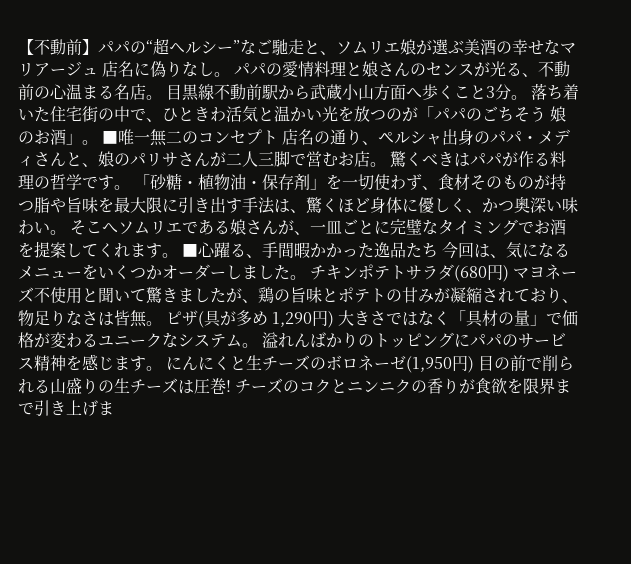【不動前】パパの“超ヘルシー”なご馳走と、ソムリエ娘が選ぶ美酒の幸せなマリアージュ 店名に偽りなし。 パパの愛情料理と娘さんのセンスが光る、不動前の心温まる名店。 目黒線不動前駅から武蔵小山方面へ歩くこと3分。 落ち着いた住宅街の中で、ひときわ活気と温かい光を放つのが「パパのごちそう 娘のお酒」。 ■唯一無二のコンセプト 店名の通り、ペルシャ出身のパパ・メディさんと、娘のパリサさんが二人三脚で営むお店。 驚くべきはパパが作る料理の哲学です。 「砂糖・植物油・保存剤」を一切使わず、食材そのものが持つ脂や旨味を最大限に引き出す手法は、驚くほど身体に優しく、かつ奥深い味わい。 そこへソムリエである娘さんが、一皿ごとに完璧なタイミングでお酒を提案してくれます。 ■心躍る、手間暇かかった逸品たち 今回は、気になるメニューをいくつかオーダーしました。 チキンポテトサラダ(680円) マヨネーズ不使用と聞いて驚きましたが、鶏の旨味とポテトの甘みが凝縮されており、物足りなさは皆無。 ピザ(具が多め 1,290円) 大きさではなく「具材の量」で価格が変わるユニークなシステム。 溢れんばかりのトッピングにパパのサービス精神を感じます。 にんにくと生チーズのボロネーゼ(1,950円) 目の前で削られる山盛りの生チーズは圧巻! チーズのコクとニンニクの香りが食欲を限界まで引き上げま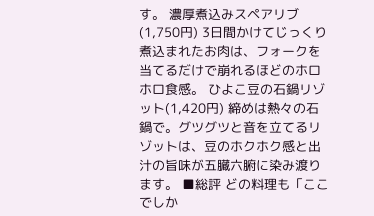す。 濃厚煮込みスペアリブ(1,750円) 3日間かけてじっくり煮込まれたお肉は、フォークを当てるだけで崩れるほどのホロホロ食感。 ひよこ豆の石鍋リゾット(1,420円) 締めは熱々の石鍋で。グツグツと音を立てるリゾットは、豆のホクホク感と出汁の旨味が五臓六腑に染み渡ります。 ■総評 どの料理も「ここでしか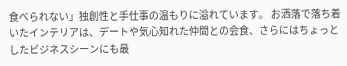食べられない」独創性と手仕事の温もりに溢れています。 お洒落で落ち着いたインテリアは、デートや気心知れた仲間との会食、さらにはちょっとしたビジネスシーンにも最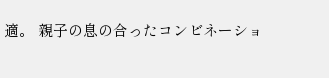適。 親子の息の合ったコンビネーショ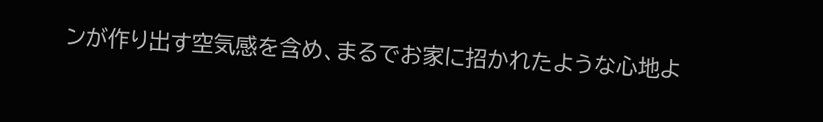ンが作り出す空気感を含め、まるでお家に招かれたような心地よ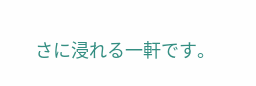さに浸れる一軒です。